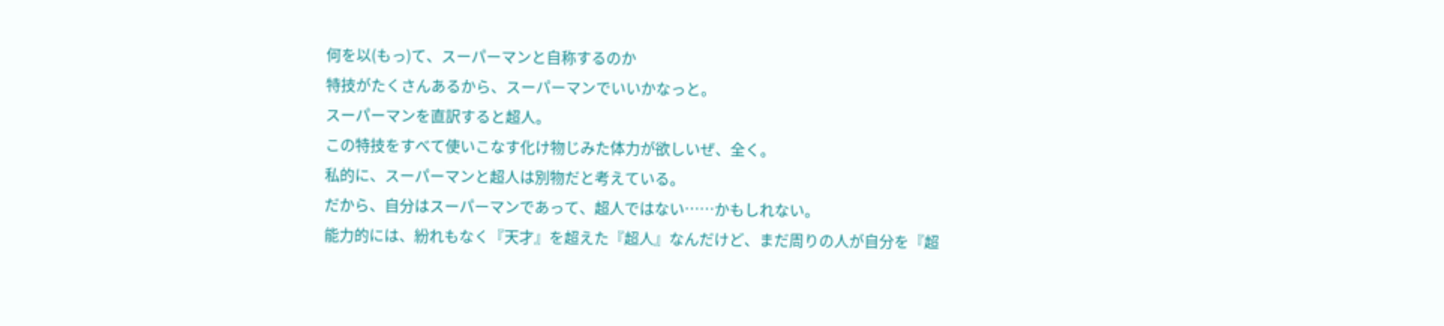何を以(もっ)て、スーパーマンと自称するのか
特技がたくさんあるから、スーパーマンでいいかなっと。
スーパーマンを直訳すると超人。
この特技をすべて使いこなす化け物じみた体力が欲しいぜ、全く。
私的に、スーパーマンと超人は別物だと考えている。
だから、自分はスーパーマンであって、超人ではない……かもしれない。
能力的には、紛れもなく『天才』を超えた『超人』なんだけど、まだ周りの人が自分を『超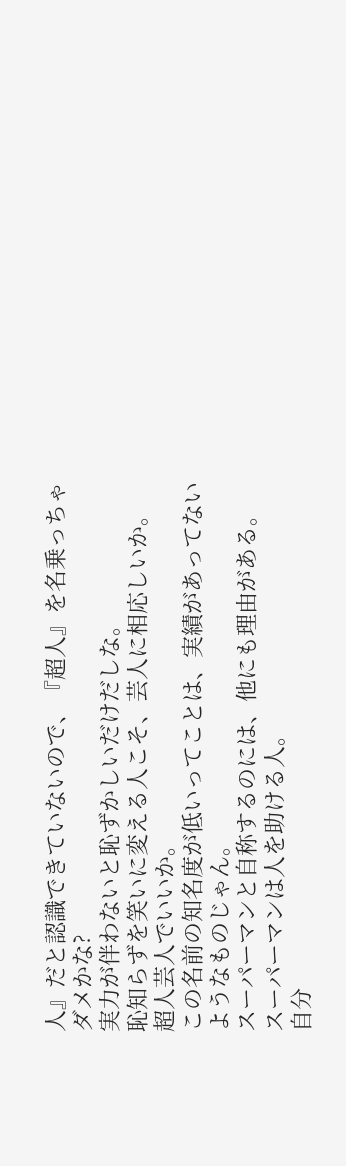人』だと認識できていないので、『超人』を名乗っちゃダメかな?
実力が伴わないと恥ずかしいだけだしな。
恥知らずを笑いに変える人こそ、芸人に相応しいか。
超人芸人でいいか。
この名前の知名度が低いってことは、実績があってないようなものじゃん。
スーパーマンと自称するのには、他にも理由がある。
スーパーマンは人を助ける人。
自分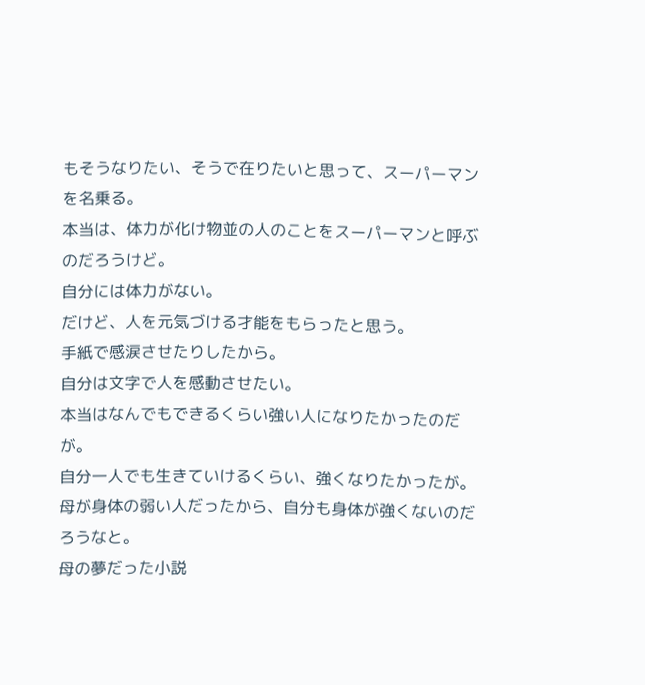もそうなりたい、そうで在りたいと思って、スーパーマンを名乗る。
本当は、体力が化け物並の人のことをスーパーマンと呼ぶのだろうけど。
自分には体力がない。
だけど、人を元気づける才能をもらったと思う。
手紙で感涙させたりしたから。
自分は文字で人を感動させたい。
本当はなんでもできるくらい強い人になりたかったのだが。
自分一人でも生きていけるくらい、強くなりたかったが。
母が身体の弱い人だったから、自分も身体が強くないのだろうなと。
母の夢だった小説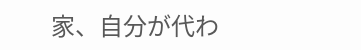家、自分が代わ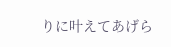りに叶えてあげら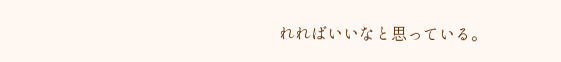れればいいなと思っている。